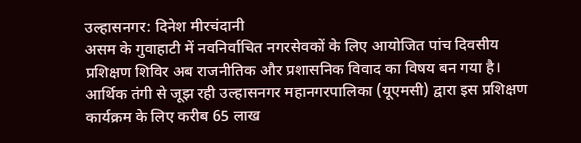उल्हासनगर: दिनेश मीरचंदानी
असम के गुवाहाटी में नवनिर्वाचित नगरसेवकों के लिए आयोजित पांच दिवसीय प्रशिक्षण शिविर अब राजनीतिक और प्रशासनिक विवाद का विषय बन गया है। आर्थिक तंगी से जूझ रही उल्हासनगर महानगरपालिका (यूएमसी) द्वारा इस प्रशिक्षण कार्यक्रम के लिए करीब 65 लाख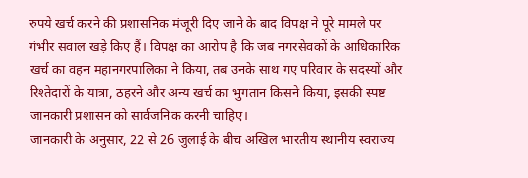रुपये खर्च करने की प्रशासनिक मंजूरी दिए जाने के बाद विपक्ष ने पूरे मामले पर गंभीर सवाल खड़े किए हैं। विपक्ष का आरोप है कि जब नगरसेवकों के आधिकारिक खर्च का वहन महानगरपालिका ने किया, तब उनके साथ गए परिवार के सदस्यों और रिश्तेदारों के यात्रा, ठहरने और अन्य खर्च का भुगतान किसने किया, इसकी स्पष्ट जानकारी प्रशासन को सार्वजनिक करनी चाहिए।
जानकारी के अनुसार, 22 से 26 जुलाई के बीच अखिल भारतीय स्थानीय स्वराज्य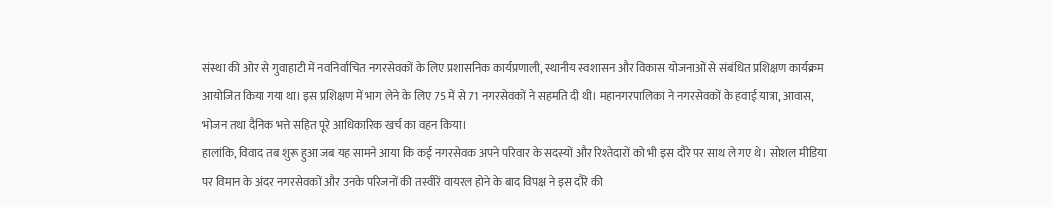संस्था की ओर से गुवाहाटी में नवनिर्वाचित नगरसेवकों के लिए प्रशासनिक कार्यप्रणाली, स्थानीय स्वशासन और विकास योजनाओं से संबंधित प्रशिक्षण कार्यक्रम आयोजित किया गया था। इस प्रशिक्षण में भाग लेने के लिए 75 में से 71 नगरसेवकों ने सहमति दी थी। महानगरपालिका ने नगरसेवकों के हवाई यात्रा, आवास, भोजन तथा दैनिक भत्ते सहित पूरे आधिकारिक खर्च का वहन किया।
हालांकि, विवाद तब शुरू हुआ जब यह सामने आया कि कई नगरसेवक अपने परिवार के सदस्यों और रिश्तेदारों को भी इस दौरे पर साथ ले गए थे। सोशल मीडिया पर विमान के अंदर नगरसेवकों और उनके परिजनों की तस्वीरें वायरल होने के बाद विपक्ष ने इस दौरे की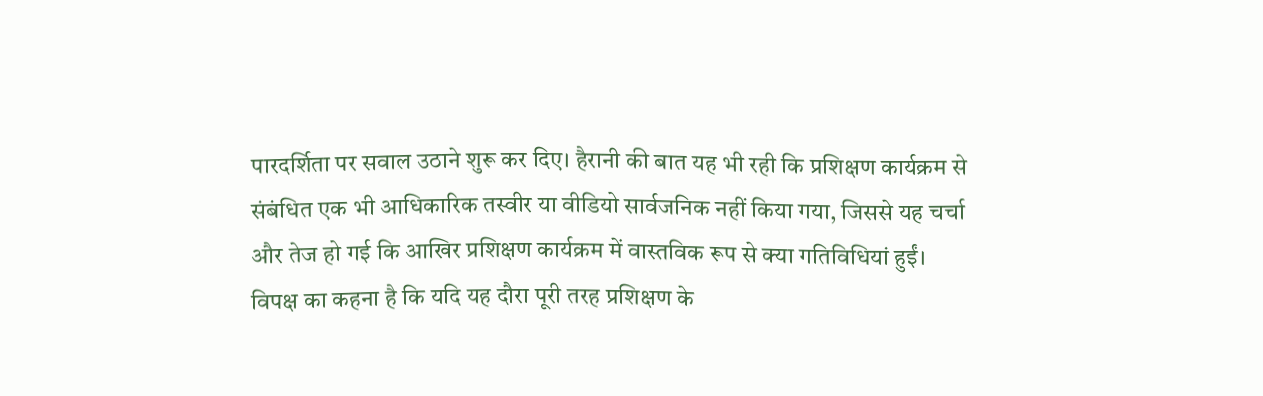पारदर्शिता पर सवाल उठाने शुरू कर दिए। हैरानी की बात यह भी रही कि प्रशिक्षण कार्यक्रम से संबंधित एक भी आधिकारिक तस्वीर या वीडियो सार्वजनिक नहीं किया गया, जिससे यह चर्चा और तेज हो गई कि आखिर प्रशिक्षण कार्यक्रम में वास्तविक रूप से क्या गतिविधियां हुईं।
विपक्ष का कहना है कि यदि यह दौरा पूरी तरह प्रशिक्षण के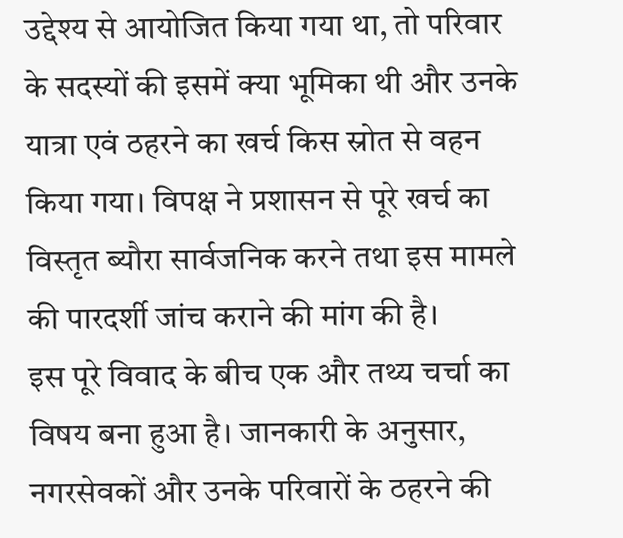उद्देश्य से आयोजित किया गया था, तो परिवार के सदस्यों की इसमें क्या भूमिका थी और उनके यात्रा एवं ठहरने का खर्च किस स्रोत से वहन किया गया। विपक्ष ने प्रशासन से पूरे खर्च का विस्तृत ब्यौरा सार्वजनिक करने तथा इस मामले की पारदर्शी जांच कराने की मांग की है।
इस पूरे विवाद के बीच एक और तथ्य चर्चा का विषय बना हुआ है। जानकारी के अनुसार, नगरसेवकों और उनके परिवारों के ठहरने की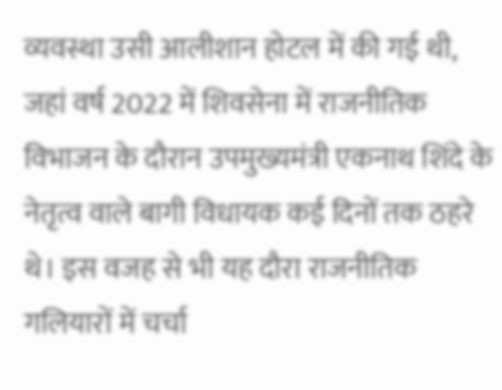व्यवस्था उसी आलीशान होटल में की गई थी, जहां वर्ष 2022 में शिवसेना में राजनीतिक विभाजन के दौरान उपमुख्यमंत्री एकनाथ शिंदे के नेतृत्व वाले बागी विधायक कई दिनों तक ठहरे थे। इस वजह से भी यह दौरा राजनीतिक गलियारों में चर्चा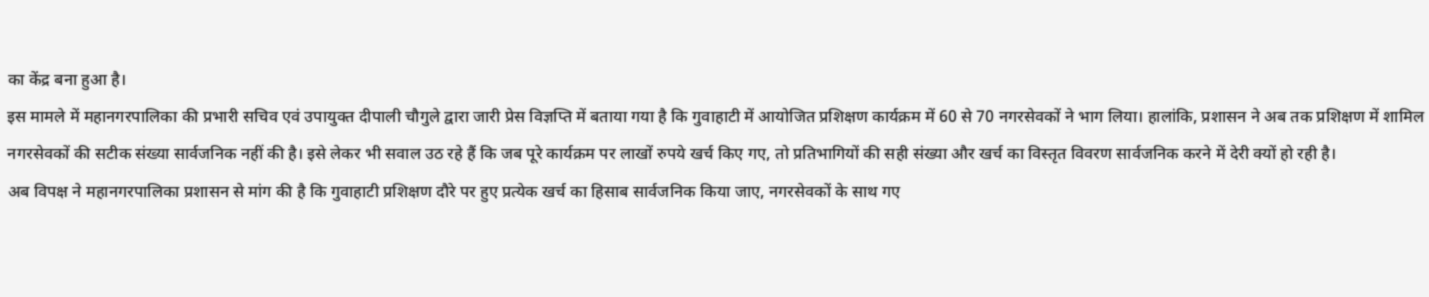का केंद्र बना हुआ है।
इस मामले में महानगरपालिका की प्रभारी सचिव एवं उपायुक्त दीपाली चौगुले द्वारा जारी प्रेस विज्ञप्ति में बताया गया है कि गुवाहाटी में आयोजित प्रशिक्षण कार्यक्रम में 60 से 70 नगरसेवकों ने भाग लिया। हालांकि, प्रशासन ने अब तक प्रशिक्षण में शामिल नगरसेवकों की सटीक संख्या सार्वजनिक नहीं की है। इसे लेकर भी सवाल उठ रहे हैं कि जब पूरे कार्यक्रम पर लाखों रुपये खर्च किए गए, तो प्रतिभागियों की सही संख्या और खर्च का विस्तृत विवरण सार्वजनिक करने में देरी क्यों हो रही है।
अब विपक्ष ने महानगरपालिका प्रशासन से मांग की है कि गुवाहाटी प्रशिक्षण दौरे पर हुए प्रत्येक खर्च का हिसाब सार्वजनिक किया जाए, नगरसेवकों के साथ गए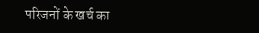परिजनों के खर्च का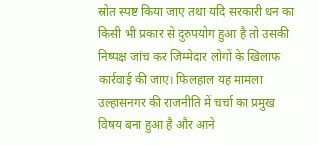स्रोत स्पष्ट किया जाए तथा यदि सरकारी धन का किसी भी प्रकार से दुरुपयोग हुआ है तो उसकी निष्पक्ष जांच कर जिम्मेदार लोगों के खिलाफ कार्रवाई की जाए। फिलहाल यह मामला उल्हासनगर की राजनीति में चर्चा का प्रमुख विषय बना हुआ है और आने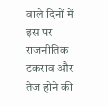वाले दिनों में इस पर राजनीतिक टकराव और तेज होने की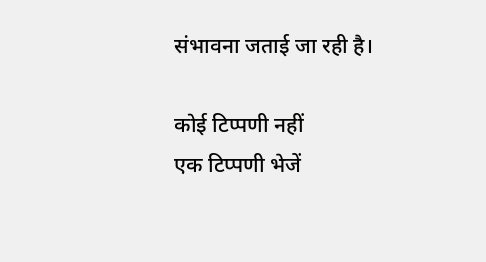संभावना जताई जा रही है।

कोई टिप्पणी नहीं
एक टिप्पणी भेजें